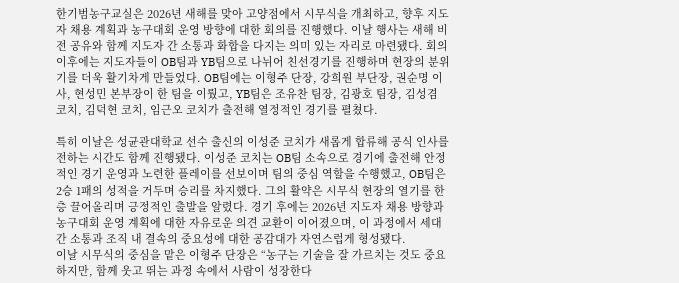한기범농구교실은 2026년 새해를 맞아 고양점에서 시무식을 개최하고, 향후 지도자 채용 계획과 농구대회 운영 방향에 대한 회의를 진행했다. 이날 행사는 새해 비전 공유와 함께 지도자 간 소통과 화합을 다지는 의미 있는 자리로 마련됐다. 회의 이후에는 지도자들이 OB팀과 YB팀으로 나뉘어 친선경기를 진행하며 현장의 분위기를 더욱 활기차게 만들었다. OB팀에는 이형주 단장, 강희원 부단장, 권순명 이사, 현성민 본부장이 한 팀을 이뤘고, YB팀은 조유찬 팀장, 김광호 팀장, 김성겸 코치, 김덕현 코치, 임근오 코치가 출전해 열정적인 경기를 펼쳤다.

특히 이날은 성균관대학교 선수 출신의 이성준 코치가 새롭게 합류해 공식 인사를 전하는 시간도 함께 진행됐다. 이성준 코치는 OB팀 소속으로 경기에 출전해 안정적인 경기 운영과 노련한 플레이를 선보이며 팀의 중심 역할을 수행했고, OB팀은 2승 1패의 성적을 거두며 승리를 차지했다. 그의 활약은 시무식 현장의 열기를 한층 끌어올리며 긍정적인 출발을 알렸다. 경기 후에는 2026년 지도자 채용 방향과 농구대회 운영 계획에 대한 자유로운 의견 교환이 이어졌으며, 이 과정에서 세대 간 소통과 조직 내 결속의 중요성에 대한 공감대가 자연스럽게 형성됐다.
이날 시무식의 중심을 맡은 이형주 단장은 “농구는 기술을 잘 가르치는 것도 중요하지만, 함께 웃고 뛰는 과정 속에서 사람이 성장한다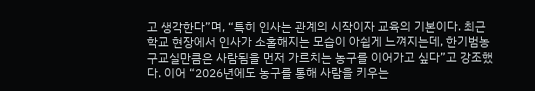고 생각한다”며, “특히 인사는 관계의 시작이자 교육의 기본이다. 최근 학교 현장에서 인사가 소홀해지는 모습이 아쉽게 느껴지는데, 한기범농구교실만큼은 사람됨을 먼저 가르치는 농구를 이어가고 싶다”고 강조했다. 이어 “2026년에도 농구를 통해 사람을 키우는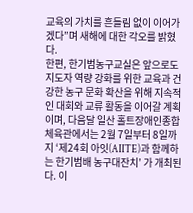교육의 가치를 흔들림 없이 이어가겠다”며 새해에 대한 각오를 밝혔다.
한편, 한기범농구교실은 앞으로도 지도자 역량 강화를 위한 교육과 건강한 농구 문화 확산을 위해 지속적인 대회와 교류 활동을 이어갈 계획이며, 다음달 일산 홀트장애인종합체육관에서는 2월 7일부터 8일까지 ‘제24회 아잇(AIITE)과 함께하는 한기범배 농구대잔치’ 가 개최된다. 이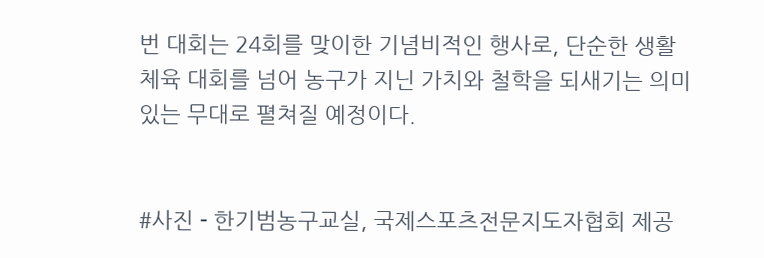번 대회는 24회를 맞이한 기념비적인 행사로, 단순한 생활체육 대회를 넘어 농구가 지닌 가치와 철학을 되새기는 의미 있는 무대로 펼쳐질 예정이다.


#사진 - 한기범농구교실, 국제스포츠전문지도자협회 제공